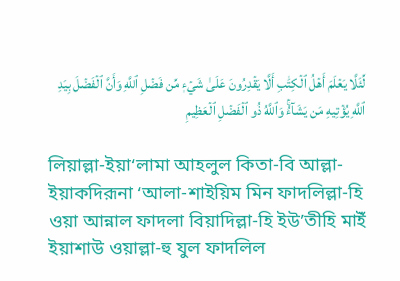لِّئَلَّا يَعۡلَمَ أَهۡلُ ٱلۡكِتَٰبِ أَلَّا يَقۡدِرُونَ عَلَىٰ شَيۡءٖ مِّن فَضۡلِ ٱللَّهِ وَأَنَّ ٱلۡفَضۡلَ بِيَدِ ٱللَّهِ يُؤۡتِيهِ مَن يَشَآءُۚ وَٱللَّهُ ذُو ٱلۡفَضۡلِ ٱلۡعَظِيمِ

লিয়াল্লা-ইয়া‘লামা আহলুল কিতা-বি আল্লা-ইয়াকদিরূনা ‘আলা-শাইয়িম মিন ফাদলিল্লা-হি ওয়া আন্নাল ফাদলা বিয়াদিল্লা-হি ইউ’তীহি মাইঁ ইয়াশাউ ওয়াল্লা-হু যুল ফাদলিল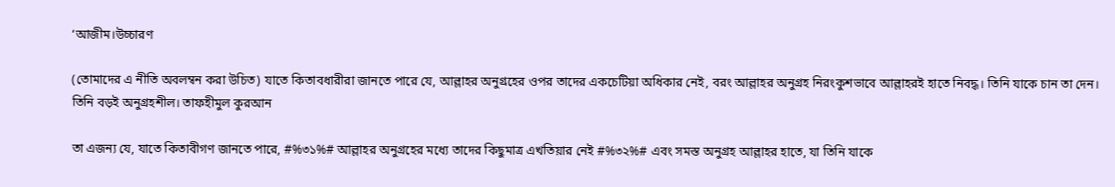‘আজীম।উচ্চারণ

(তোমাদের এ নীতি অবলম্বন করা উচিত) যাতে কিতাবধারীরা জানতে পারে যে, আল্লাহর অনুগ্রহের ওপর তাদের একচেটিয়া অধিকার নেই, বরং আল্লাহর অনুগ্রহ নিরংকুশভাবে আল্লাহরই হাতে নিবদ্ধ। তিনি যাকে চান তা দেন। তিনি বড়ই অনুগ্রহশীল। তাফহীমুল কুরআন

তা এজন্য যে, যাতে কিতাবীগণ জানতে পারে, #%৩১%# আল্লাহর অনুগ্রহের মধ্যে তাদের কিছুমাত্র এখতিয়ার নেই #%৩২%# এবং সমস্ত অনুগ্রহ আল্লাহর হাতে, যা তিনি যাকে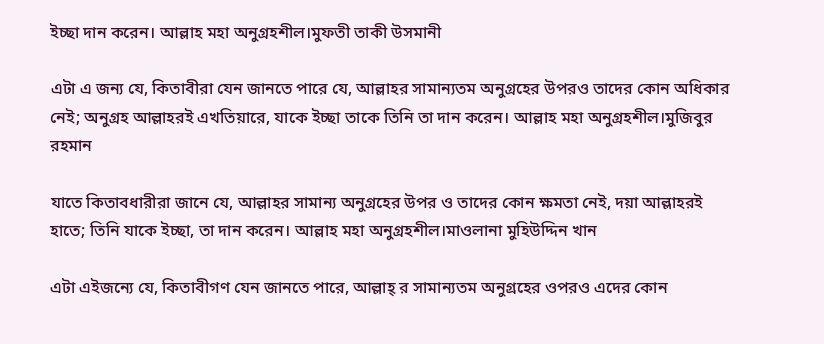ইচ্ছা দান করেন। আল্লাহ মহা অনুগ্রহশীল।মুফতী তাকী উসমানী

এটা এ জন্য যে, কিতাবীরা যেন জানতে পারে যে, আল্লাহর সামান্যতম অনুগ্রহের উপরও তাদের কোন অধিকার নেই; অনুগ্রহ আল্লাহরই এখতিয়ারে, যাকে ইচ্ছা তাকে তিনি তা দান করেন। আল্লাহ মহা অনুগ্রহশীল।মুজিবুর রহমান

যাতে কিতাবধারীরা জানে যে, আল্লাহর সামান্য অনুগ্রহের উপর ও তাদের কোন ক্ষমতা নেই, দয়া আল্লাহরই হাতে; তিনি যাকে ইচ্ছা, তা দান করেন। আল্লাহ মহা অনুগ্রহশীল।মাওলানা মুহিউদ্দিন খান

এটা এইজন্যে যে, কিতাবীগণ যেন জানতে পারে, আল্লাহ্ র সামান্যতম অনুগ্রহের ওপরও এদের কোন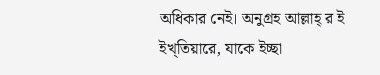অধিকার নেই। অনুগ্রহ আল্লাহ্ র ই ইখ্তিয়ারে, যাকে ইচ্ছা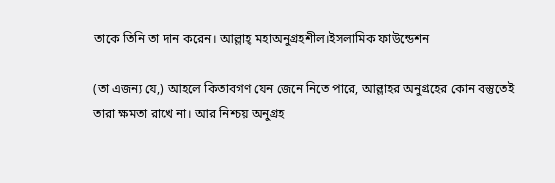তাকে তিনি তা দান করেন। আল্লাহ্ মহাঅনুগ্রহশীল।ইসলামিক ফাউন্ডেশন

(তা এজন্য যে,) আহলে কিতাবগণ যেন জেনে নিতে পারে, আল্লাহর অনুগ্রহের কোন বস্তুতেই তারা ক্ষমতা রাখে না। আর নিশ্চয় অনুগ্রহ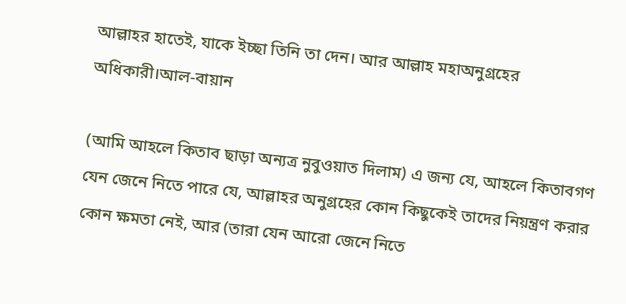আল্লাহর হাতেই, যাকে ইচ্ছা তিনি তা দেন। আর আল্লাহ মহাঅনুগ্রহের অধিকারী।আল-বায়ান

(আমি আহলে কিতাব ছাড়া অন্যত্র নুবুওয়াত দিলাম) এ জন্য যে, আহলে কিতাবগণ যেন জেনে নিতে পারে যে, আল্লাহর অনুগ্রহের কোন কিছুকেই তাদের নিয়ন্ত্রণ করার কোন ক্ষমতা নেই, আর (তারা যেন আরো জেনে নিতে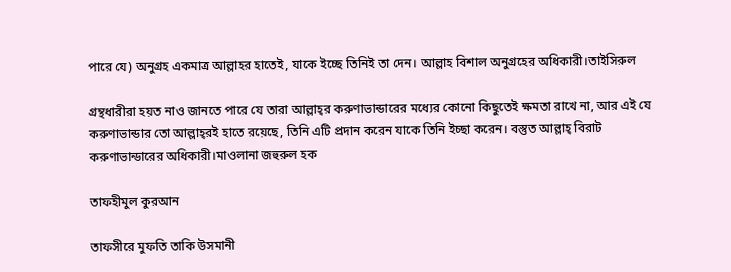পারে যে) অনুগ্রহ একমাত্র আল্লাহর হাতেই, যাকে ইচ্ছে তিনিই তা দেন। আল্লাহ বিশাল অনুগ্রহের অধিকারী।তাইসিরুল

গ্রন্থধারীরা হয়ত নাও জানতে পারে যে তারা আল্লাহ্‌র করুণাভান্ডারের মধ্যের কোনো কিছুতেই ক্ষমতা রাখে না, আর এই যে করুণাভান্ডার তো আল্লাহ্‌রই হাতে রয়েছে, তিনি এটি প্রদান করেন যাকে তিনি ইচ্ছা করেন। বস্তুত আল্লাহ্ বিরাট করুণাভান্ডারের অধিকারী।মাওলানা জহুরুল হক

তাফহীমুল কুরআন

তাফসীরে মুফতি তাকি উসমানী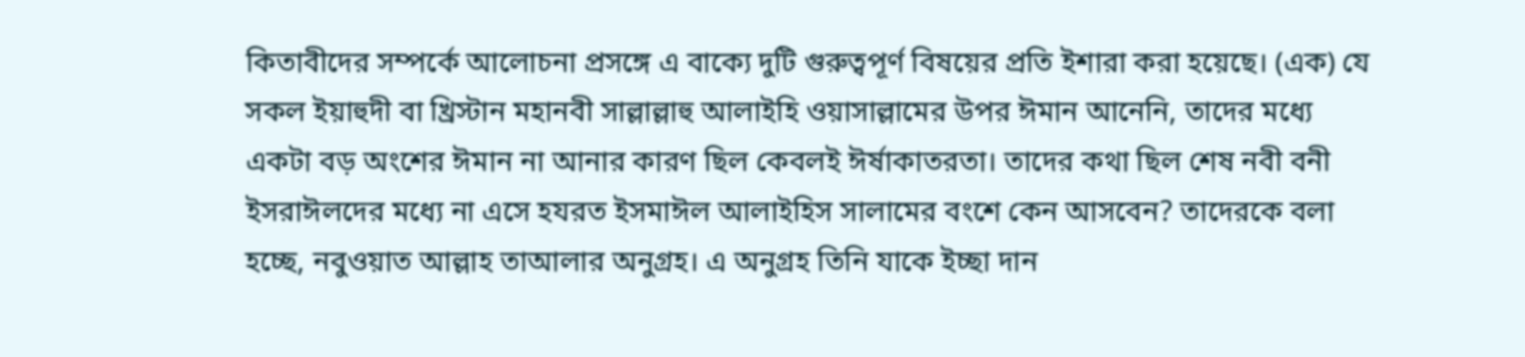কিতাবীদের সম্পর্কে আলোচনা প্রসঙ্গে এ বাক্যে দুটি গুরুত্বপূর্ণ বিষয়ের প্রতি ইশারা করা হয়েছে। (এক) যে সকল ইয়াহুদী বা খ্রিস্টান মহানবী সাল্লাল্লাহু আলাইহি ওয়াসাল্লামের উপর ঈমান আনেনি, তাদের মধ্যে একটা বড় অংশের ঈমান না আনার কারণ ছিল কেবলই ঈর্ষাকাতরতা। তাদের কথা ছিল শেষ নবী বনী ইসরাঈলদের মধ্যে না এসে হযরত ইসমাঈল আলাইহিস সালামের বংশে কেন আসবেন? তাদেরকে বলা হচ্ছে, নবুওয়াত আল্লাহ তাআলার অনুগ্রহ। এ অনুগ্রহ তিনি যাকে ইচ্ছা দান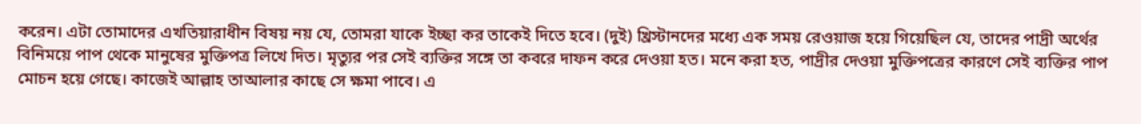করেন। এটা তোমাদের এখতিয়ারাধীন বিষয় নয় যে, তোমরা যাকে ইচ্ছা কর তাকেই দিতে হবে। (দুই) খ্রিস্টানদের মধ্যে এক সময় রেওয়াজ হয়ে গিয়েছিল যে, তাদের পাদ্রী অর্থের বিনিময়ে পাপ থেকে মানুষের মুক্তিপত্র লিখে দিত। মৃত্যুর পর সেই ব্যক্তির সঙ্গে তা কবরে দাফন করে দেওয়া হত। মনে করা হত, পাদ্রীর দেওয়া মুক্তিপত্রের কারণে সেই ব্যক্তির পাপ মোচন হয়ে গেছে। কাজেই আল্লাহ তাআলার কাছে সে ক্ষমা পাবে। এ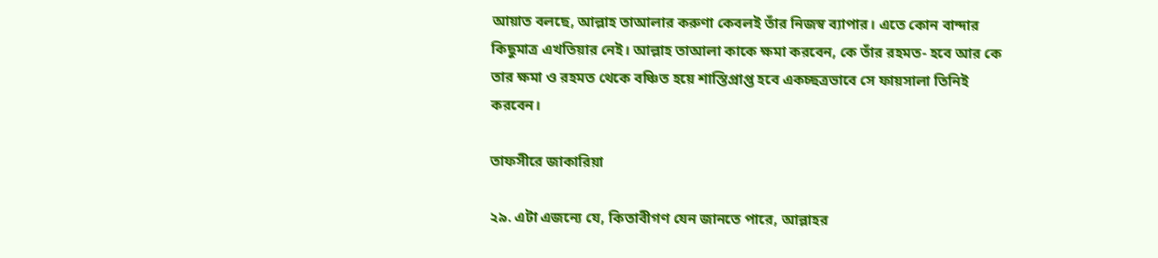আয়াত বলছে, আল্লাহ তাআলার করুণা কেবলই তাঁর নিজস্ব ব্যাপার। এতে কোন বান্দার কিছুমাত্র এখতিয়ার নেই। আল্লাহ তাআলা কাকে ক্ষমা করবেন, কে তাঁর রহমত- হবে আর কে তার ক্ষমা ও রহমত থেকে বঞ্চিত হয়ে শাস্তিপ্রাপ্ত হবে একচ্ছত্রভাবে সে ফায়সালা তিনিই করবেন।

তাফসীরে জাকারিয়া

২৯. এটা এজন্যে যে, কিতাবীগণ যেন জানতে পারে, আল্লাহর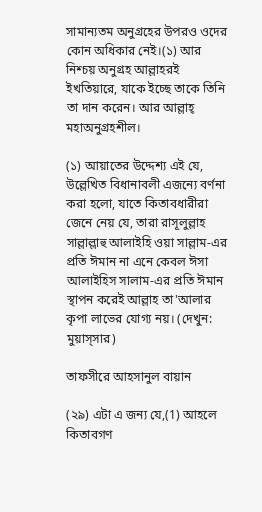সামান্যতম অনুগ্রহের উপরও ওদের কোন অধিকার নেই।(১) আর নিশ্চয় অনুগ্রহ আল্লাহরই ইখতিয়ারে, যাকে ইচ্ছে তাকে তিনি তা দান করেন। আর আল্লাহ্ মহাঅনুগ্রহশীল।

(১) আয়াতের উদ্দেশ্য এই যে, উল্লেখিত বিধানাবলী এজন্যে বর্ণনা করা হলো, যাতে কিতাবধারীরা জেনে নেয় যে, তারা রাসূলুল্লাহ সাল্লাল্লাহু আলাইহি ওয়া সাল্লাম-এর প্রতি ঈমান না এনে কেবল ঈসা আলাইহিস সালাম-এর প্রতি ঈমান স্থাপন করেই আল্লাহ তা'আলার কৃপা লাভের যোগ্য নয়। (দেখুন: মুয়াস্‌সার)

তাফসীরে আহসানুল বায়ান

(২৯) এটা এ জন্য যে,(1) আহলে কিতাবগণ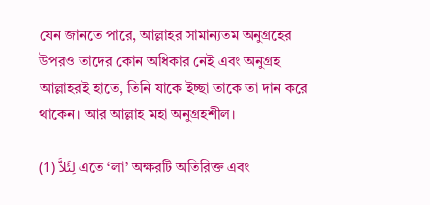যেন জানতে পারে, আল্লাহর সামান্যতম অনুগ্রহের উপরও তাদের কোন অধিকার নেই এবং অনুগ্রহ আল্লাহরই হাতে, তিনি যাকে ইচ্ছা তাকে তা দান করে থাকেন। আর আল্লাহ মহা অনুগ্রহশীল।

(1) لِئَلاَّ এতে ‘লা’ অক্ষরটি অতিরিক্ত এবং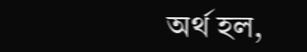অর্থ হল,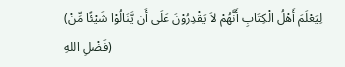(لِيَعْلَمَ أَهْلُ الْكِتَابِ أَنَّهُمْ لاَ يَقْدِرُوْنَ عَلَى أَن يَّنَالُوْا شَيْئًا مِّنْ فَضْلِ اللهِ)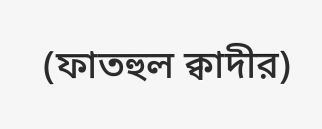(ফাতহুল ক্বাদীর)